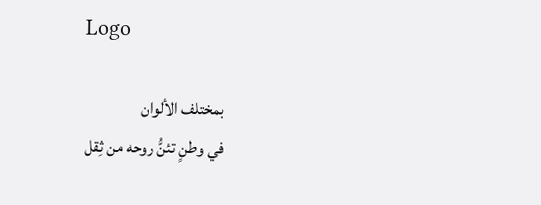Logo

بمختلف الألوان
في وطنٍ تئنُّ روحه من ثِقل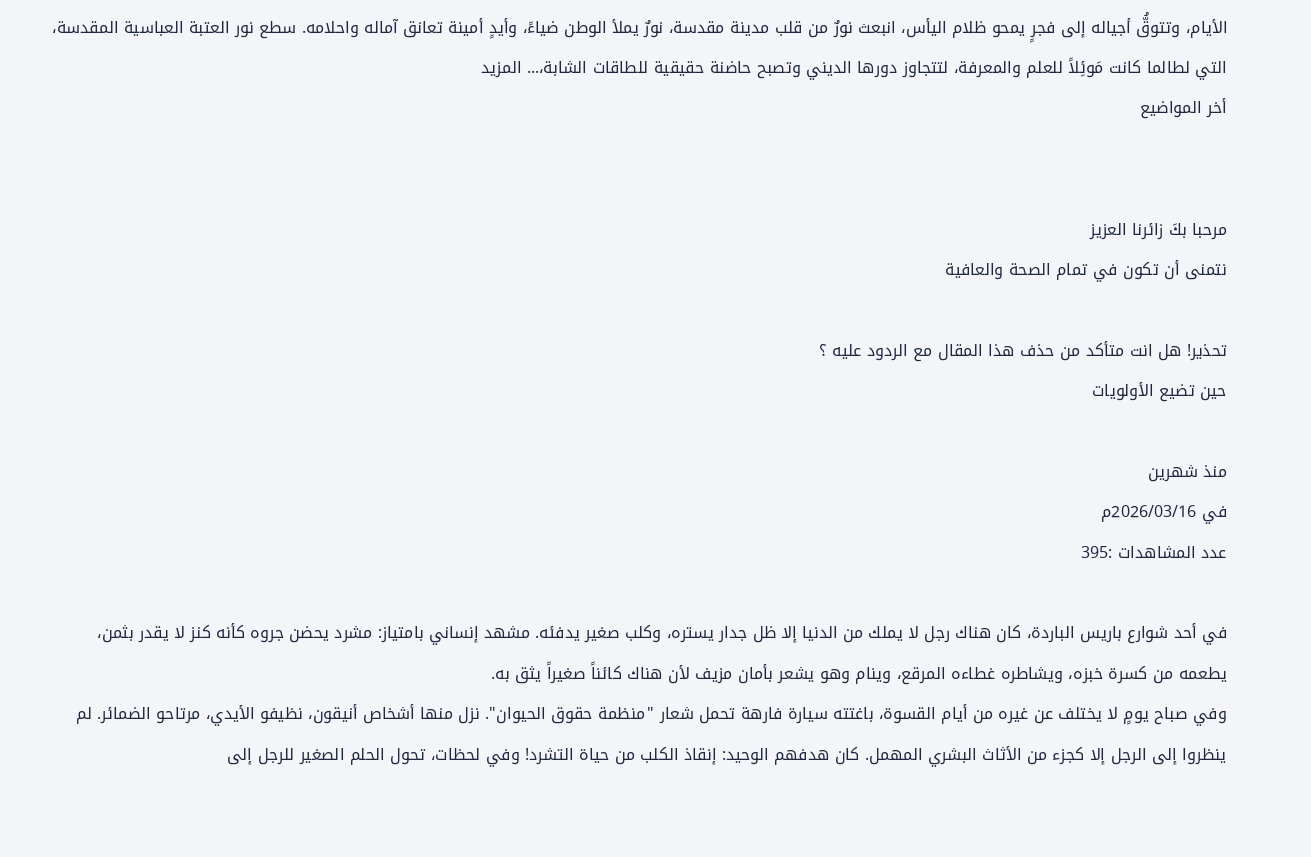الأيام، وتتوقُّ أجياله إلى فجرٍ يمحو ظلام اليأس، انبعث نورٌ من قلب مدينة مقدسة، نورٌ يملأ الوطن ضياءً، وأيدٍ أمينة تعانق آماله واحلامه. سطع نور العتبة العباسية المقدسة، التي لطالما كانت مَوئِلاً للعلم والمعرفة، لتتجاوز دورها الديني وتصبح حاضنة حقيقية للطاقات الشابة،... المزيد
أخر المواضيع


مرحبا بكَ زائرنا العزيز
نتمنى أن تكون في تمام الصحة والعافية

تحذير! هل انت متأكد من حذف هذا المقال مع الردود عليه ؟
حين تضيع الأولويات

منذ شهرين
في 2026/03/16م
عدد المشاهدات :395

في أحد شوارع باريس الباردة، كان هناك رجل لا يملك من الدنيا إلا ظل جدار يستره، وكلب صغير يدفئه. مشهد إنساني بامتياز: مشرد يحضن جروه كأنه كنز لا يقدر بثمن، يطعمه من كسرة خبزه، ويشاطره غطاءه المرقع، وينام وهو يشعر بأمان مزيف لأن هناك كائناً صغيراً يثق به.
وفي صباح يومٍ لا يختلف عن غيره من أيام القسوة، باغتته سيارة فارهة تحمل شعار "منظمة حقوق الحيوان". نزل منها أشخاص أنيقون، نظيفو الأيدي، مرتاحو الضمائر. لم ينظروا إلى الرجل إلا كجزء من الأثاث البشري المهمل. كان هدفهم الوحيد: إنقاذ الكلب من حياة التشرد! وفي لحظات، تحول الحلم الصغير للرجل إلى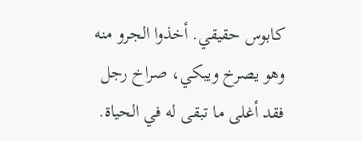كابوس حقيقي. أخذوا الجرو منه وهو يصرخ ويبكي، صراخ رجل فقد أغلى ما تبقى له في الحياة.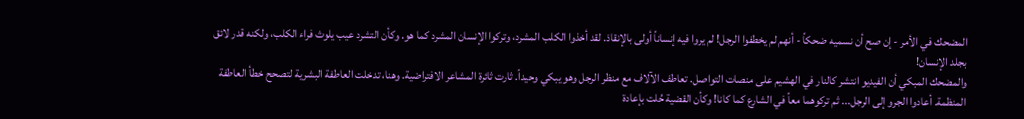المضحك في الأمر - إن صح أن نسميه ضحكاً - أنهم لم يخطفوا الرجل! لم يروا فيه إنساناً أولى بالإنقاذ. لقد أخذوا الكلب المشرد، وتركوا الإنسان المشرد كما هو. وكأن التشرد عيب يلوث فراء الكلب، ولكنه قدر لائق بجلد الإنسان!
والمضحك المبكي أن الفيديو انتشر كالنار في الهشيم على منصات التواصل. تعاطف الآلاف مع منظر الرجل وهو يبكي وحيداً. ثارت ثائرة المشاعر الافتراضية. وهنا، تدخلت العاطفة البشرية لتصحح خطأ العاطفة المنظمة. أعادوا الجرو إلى الرجل... ثم تركوهما معاً في الشارع كما كانا! وكأن القضية حُلت بإعادة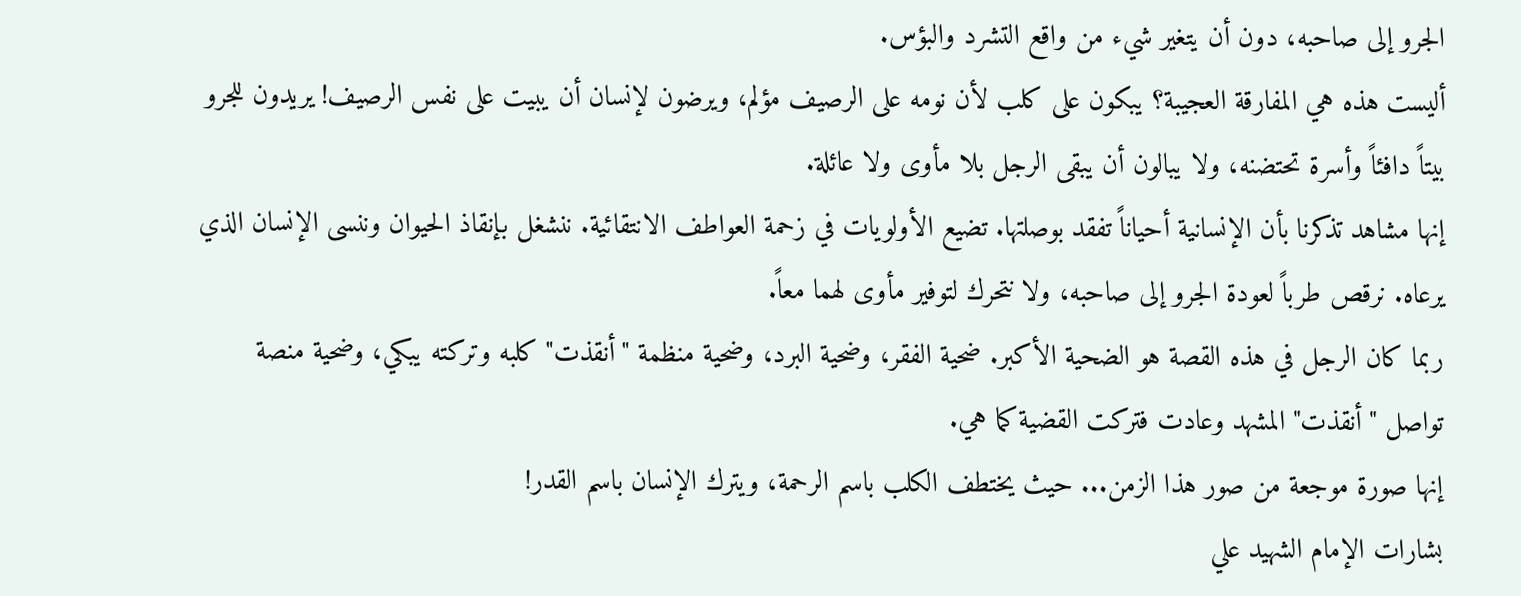الجرو إلى صاحبه، دون أن يتغير شيء من واقع التشرد والبؤس.
أليست هذه هي المفارقة العجيبة؟ يبكون على كلب لأن نومه على الرصيف مؤلم، ويرضون لإنسان أن يبيت على نفس الرصيف! يريدون للجرو بيتاً دافئاً وأسرة تحتضنه، ولا يبالون أن يبقى الرجل بلا مأوى ولا عائلة.
إنها مشاهد تذكرنا بأن الإنسانية أحياناً تفقد بوصلتها. تضيع الأولويات في زحمة العواطف الانتقائية. ننشغل بإنقاذ الحيوان وننسى الإنسان الذي يرعاه. نرقص طرباً لعودة الجرو إلى صاحبه، ولا نتحرك لتوفير مأوى لهما معاً.
ربما كان الرجل في هذه القصة هو الضحية الأكبر. ضحية الفقر، وضحية البرد، وضحية منظمة "أنقذت" كلبه وتركته يبكي، وضحية منصة تواصل "أنقذت" المشهد وعادت فتركت القضية كما هي.
إنها صورة موجعة من صور هذا الزمن... حيث يختطف الكلب باسم الرحمة، ويترك الإنسان باسم القدر!
بشارات الإمام الشهيد علي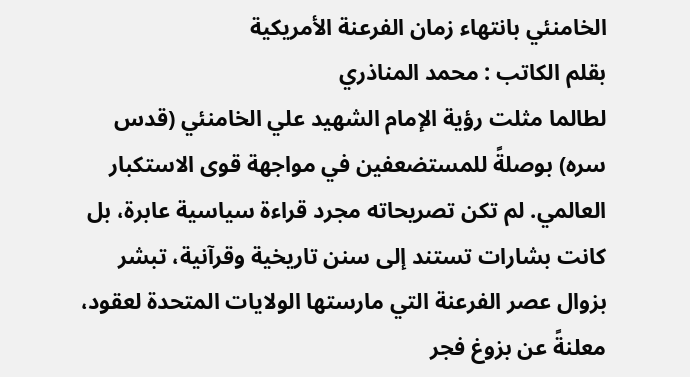الخامنئي بانتهاء زمان الفرعنة الأمريكية
بقلم الكاتب : محمد المناذري
لطالما مثلت رؤية الإمام الشهيد علي الخامنئي (قدس سره) بوصلةً للمستضعفين في مواجهة قوى الاستكبار العالمي. لم تكن تصريحاته مجرد قراءة سياسية عابرة، بل كانت بشارات تستند إلى سنن تاريخية وقرآنية، تبشر بزوال عصر الفرعنة التي مارستها الولايات المتحدة لعقود، معلنةً عن بزوغ فجر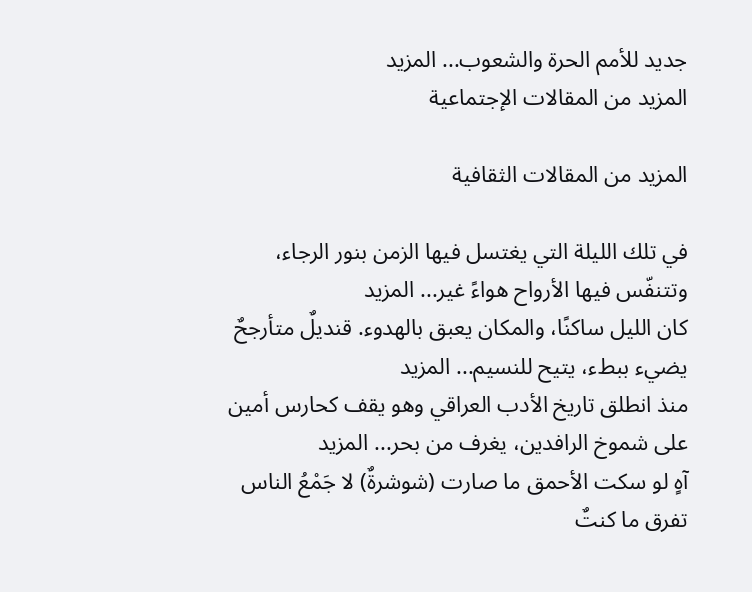جديد للأمم الحرة والشعوب... المزيد
المزيد من المقالات الإجتماعية

المزيد من المقالات الثقافية

في تلك الليلة التي يغتسل فيها الزمن بنور الرجاء، وتتنفّس فيها الأرواح هواءً غير... المزيد
كان الليل ساكنًا، والمكان يعبق بالهدوء. قنديلٌ متأرجحٌ يضيء ببطء، يتيح للنسيم... المزيد
منذ انطلق تاريخ الأدب العراقي وهو يقف كحارس أمين على شموخ الرافدين، يغرف من بحر... المزيد
آهٍ لو سكت الأحمق ما صارت (شوشرةٌ) لا جَمْعُ الناس تفرق ما كنتٌ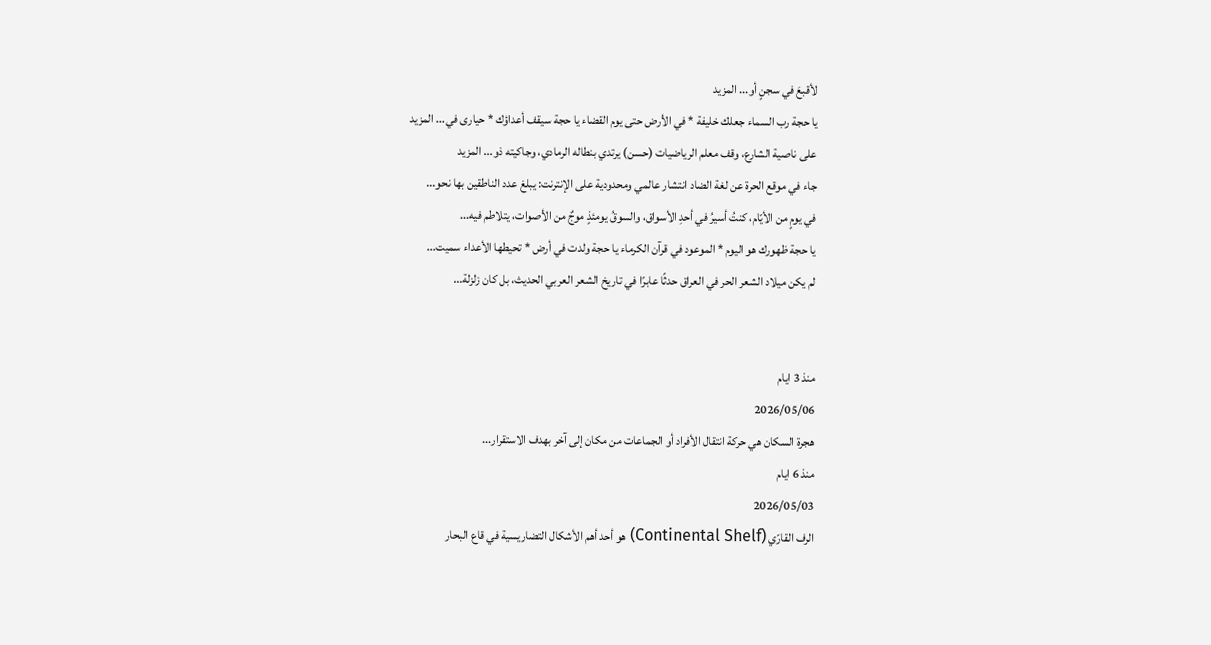لأقبعَ في سجنٍ أو... المزيد
يا حجة رب السماء جعلك خليفة * في الأرض حتى يوم القضاء يا حجة سيقف أعداؤك * حيارى في... المزيد
على ناصية الشارع، وقف معلم الرياضيات (حسن) يرتدي بنطاله الرمادي، وجاكيته ذو... المزيد
جاء في موقع الحرة عن لغة الضاد انتشار عالمي ومحدودية على الإنترنت: يبلغ عدد الناطقين بها نحو...
في يومٍ من الأيّام، كنتُ أسيرُ في أحدِ الأسواق، والسوقُ يومئذٍ موجٌ من الأصوات، يتلاطم فيه...
يا حجة ظهورك هو اليوم * الموعود في قرآن الكرماء يا حجة ولدت في أرض * تحيطها الأعداء سميت...
لم يكن ميلاد الشعر الحر في العراق حدثًا عابرًا في تاريخ الشعر العربي الحديث، بل كان زلزلة...


منذ 3 ايام
2026/05/06
هجرة السكان هي حركة انتقال الأفراد أو الجماعات من مكان إلى آخر بهدف الاستقرار...
منذ 6 ايام
2026/05/03
الرف القارّي (Continental Shelf) هو أحد أهم الأشكال التضاريسية في قاع البحار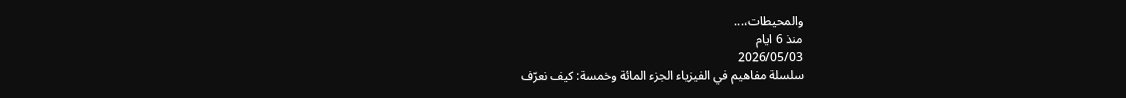والمحيطات،...
منذ 6 ايام
2026/05/03
سلسلة مفاهيم في الفيزياء الجزء المائة وخمسة: كيف نعرّف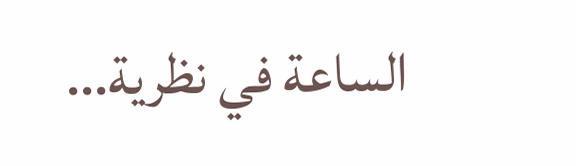الساعة في نظرية...